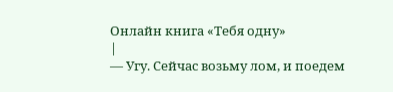Онлайн книга «Тебя одну»
|
— Угу. Сейчас возьму лом, и поедем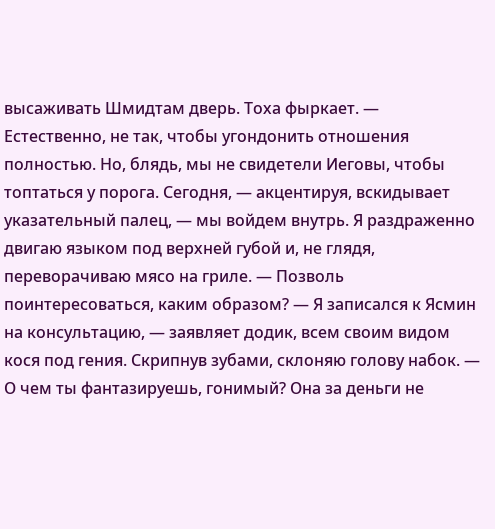высаживать Шмидтам дверь. Тоха фыркает. — Естественно, не так, чтобы угондонить отношения полностью. Но, блядь, мы не свидетели Иеговы, чтобы топтаться у порога. Сегодня, — акцентируя, вскидывает указательный палец, — мы войдем внутрь. Я раздраженно двигаю языком под верхней губой и, не глядя, переворачиваю мясо на гриле. — Позволь поинтересоваться, каким образом? — Я записался к Ясмин на консультацию, — заявляет додик, всем своим видом кося под гения. Скрипнув зубами, склоняю голову набок. — О чем ты фантазируешь, гонимый? Она за деньги не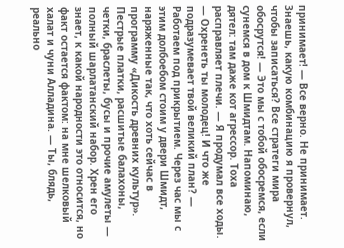принимает! — Все верно. Не принимает. Знаешь, какую комбинацию я провернул, чтобы записаться? Все стратеги мира обосрутся! — Это мы с тобой обосремся, если сунемся в дом к Шмидтам. Напоминаю, дятел: там даже кот агрессор. Тоха расправляет плечи. — Я продумал все ходы. — Охренеть ты молодец! И что же подразумевает твой великий план? — Работаем под прикрытием. Через час мы с этим долбоебом стоим у двери Шмидт, наряженные так, что хоть сейчас в программу «Дикость древних культур». Пестрые платки, расшитые балахоны, четки, браслеты, бусы и прочие амулеты — полный шарлатанский набор. Хрен его знает, к какой народности это относится, но факт остается фактом: на мне шелковый халат и чуни Алладина. — Ты, блядь, реально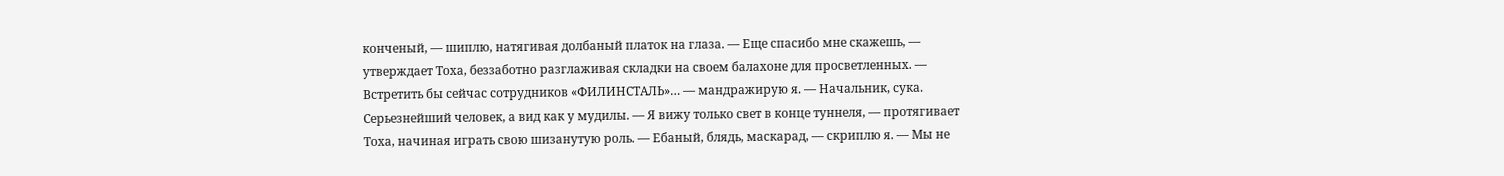конченый, — шиплю, натягивая долбаный платок на глаза. — Еще спасибо мне скажешь, — утверждает Тоха, беззаботно разглаживая складки на своем балахоне для просветленных. — Встретить бы сейчас сотрудников «ФИЛИНСТАЛЬ»… — мандражирую я. — Начальник, сука. Серьезнейший человек, а вид как у мудилы. — Я вижу только свет в конце туннеля, — протягивает Тоха, начиная играть свою шизанутую роль. — Ебаный, блядь, маскарад, — скриплю я. — Мы не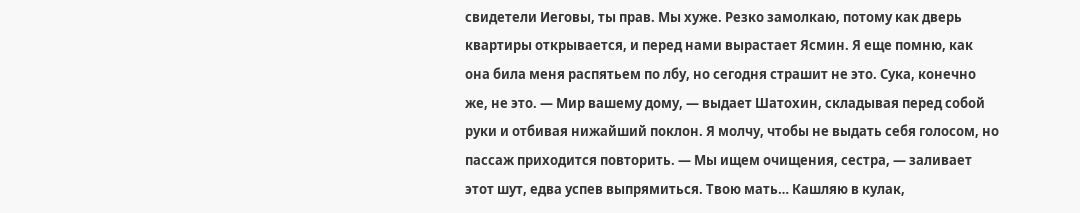свидетели Иеговы, ты прав. Мы хуже. Резко замолкаю, потому как дверь квартиры открывается, и перед нами вырастает Ясмин. Я еще помню, как она била меня распятьем по лбу, но сегодня страшит не это. Сука, конечно же, не это. — Мир вашему дому, — выдает Шатохин, складывая перед собой руки и отбивая нижайший поклон. Я молчу, чтобы не выдать себя голосом, но пассаж приходится повторить. — Мы ищем очищения, сестра, — заливает этот шут, едва успев выпрямиться. Твою мать… Кашляю в кулак,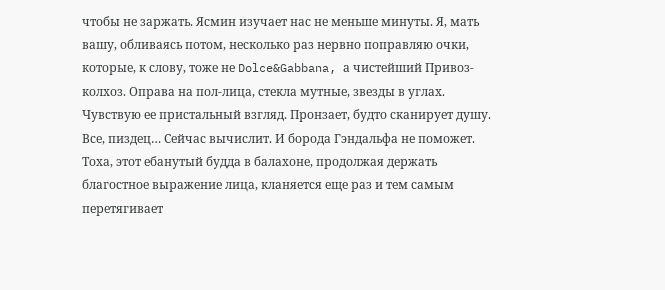чтобы не заржать. Ясмин изучает нас не меньше минуты. Я, мать вашу, обливаясь потом, несколько раз нервно поправляю очки, которые, к слову, тоже не Dolce&Gabbana, а чистейший Привоз-колхоз. Оправа на пол-лица, стекла мутные, звезды в углах. Чувствую ее пристальный взгляд. Пронзает, будто сканирует душу. Все, пиздец… Сейчас вычислит. И борода Гэндальфа не поможет. Тоха, этот ебанутый будда в балахоне, продолжая держать благостное выражение лица, кланяется еще раз и тем самым перетягивает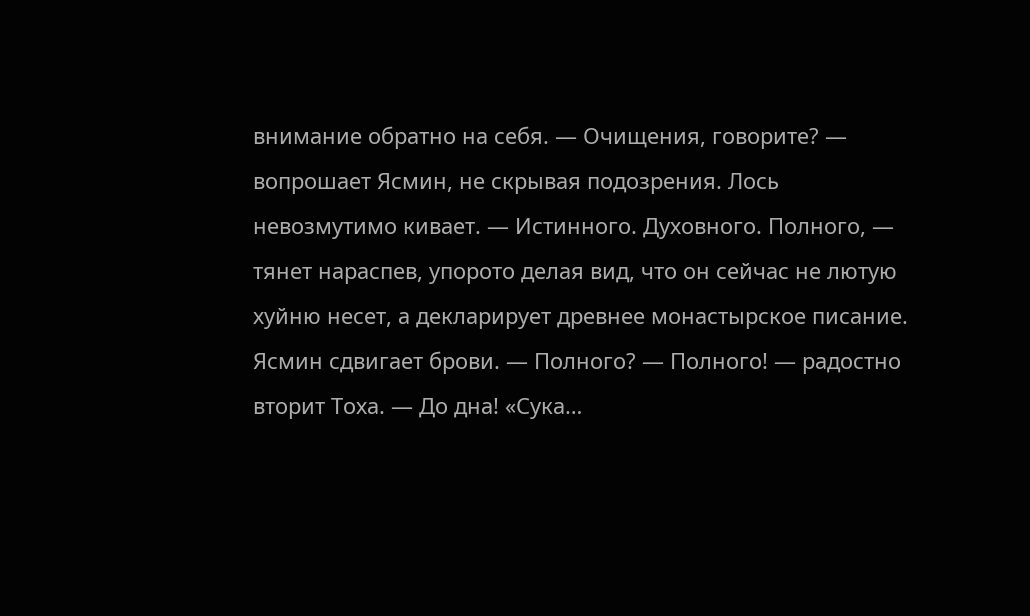внимание обратно на себя. — Очищения, говорите? — вопрошает Ясмин, не скрывая подозрения. Лось невозмутимо кивает. — Истинного. Духовного. Полного, — тянет нараспев, упорото делая вид, что он сейчас не лютую хуйню несет, а декларирует древнее монастырское писание. Ясмин сдвигает брови. — Полного? — Полного! — радостно вторит Тоха. — До дна! «Сука…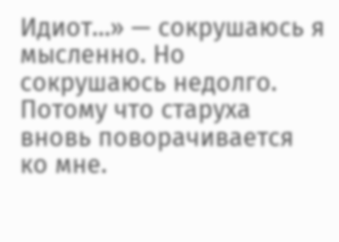Идиот…» — сокрушаюсь я мысленно. Но сокрушаюсь недолго. Потому что старуха вновь поворачивается ко мне.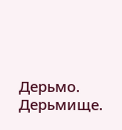Дерьмо. Дерьмище.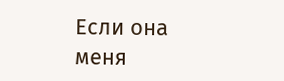Если она меня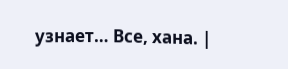узнает… Все, хана. |